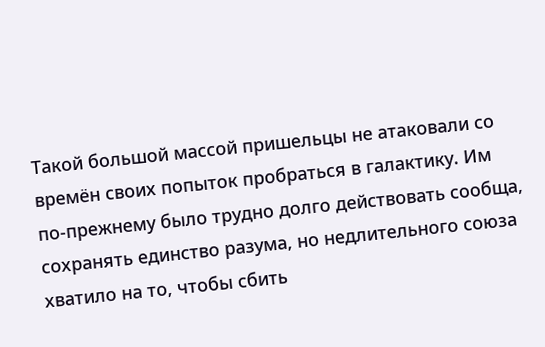Такой большой массой пришельцы не атаковали со времён своих попыток пробраться в галактику. Им по-прежнему было трудно долго действовать сообща, сохранять единство разума, но недлительного союза хватило на то, чтобы сбить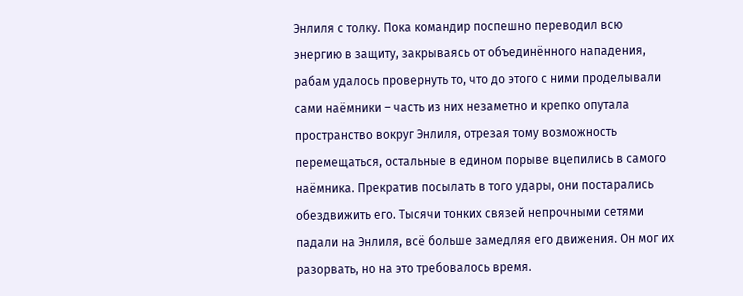Энлиля с толку. Пока командир поспешно переводил всю энергию в защиту, закрываясь от объединённого нападения, рабам удалось провернуть то, что до этого с ними проделывали сами наёмники – часть из них незаметно и крепко опутала пространство вокруг Энлиля, отрезая тому возможность перемещаться, остальные в едином порыве вцепились в самого наёмника. Прекратив посылать в того удары, они постарались обездвижить его. Тысячи тонких связей непрочными сетями падали на Энлиля, всё больше замедляя его движения. Он мог их разорвать, но на это требовалось время.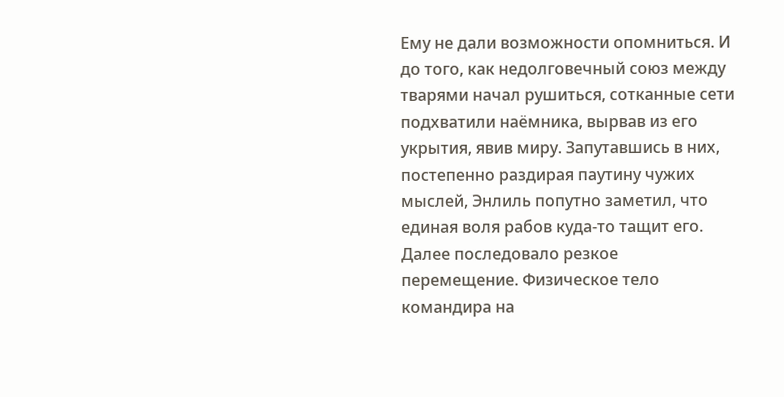Ему не дали возможности опомниться. И до того, как недолговечный союз между тварями начал рушиться, сотканные сети подхватили наёмника, вырвав из его укрытия, явив миру. Запутавшись в них, постепенно раздирая паутину чужих мыслей, Энлиль попутно заметил, что единая воля рабов куда-то тащит его. Далее последовало резкое перемещение. Физическое тело командира на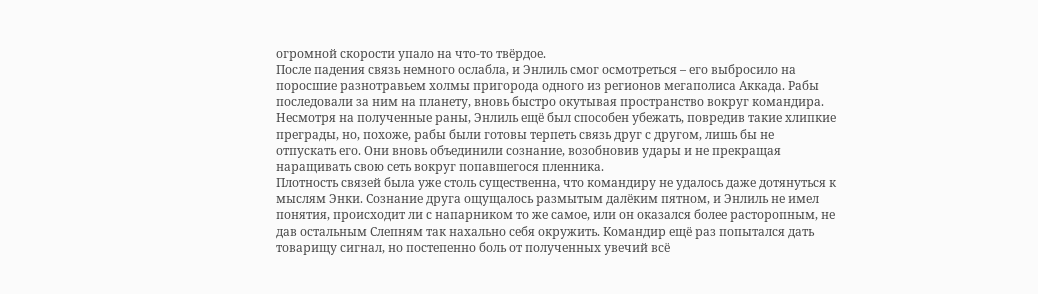огромной скорости упало на что-то твёрдое.
После падения связь немного ослабла, и Энлиль смог осмотреться – его выбросило на поросшие разнотравьем холмы пригорода одного из регионов мегаполиса Аккада. Рабы последовали за ним на планету, вновь быстро окутывая пространство вокруг командира. Несмотря на полученные раны, Энлиль ещё был способен убежать, повредив такие хлипкие преграды, но, похоже, рабы были готовы терпеть связь друг с другом, лишь бы не отпускать его. Они вновь объединили сознание, возобновив удары и не прекращая наращивать свою сеть вокруг попавшегося пленника.
Плотность связей была уже столь существенна, что командиру не удалось даже дотянуться к мыслям Энки. Сознание друга ощущалось размытым далёким пятном, и Энлиль не имел понятия, происходит ли с напарником то же самое, или он оказался более расторопным, не дав остальным Слепням так нахально себя окружить. Командир ещё раз попытался дать товарищу сигнал, но постепенно боль от полученных увечий всё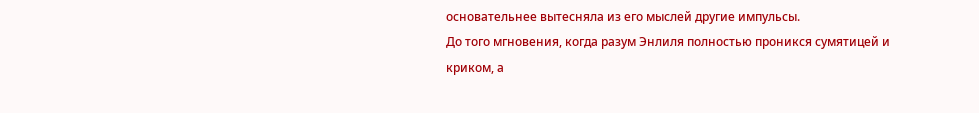основательнее вытесняла из его мыслей другие импульсы.
До того мгновения, когда разум Энлиля полностью проникся сумятицей и криком, а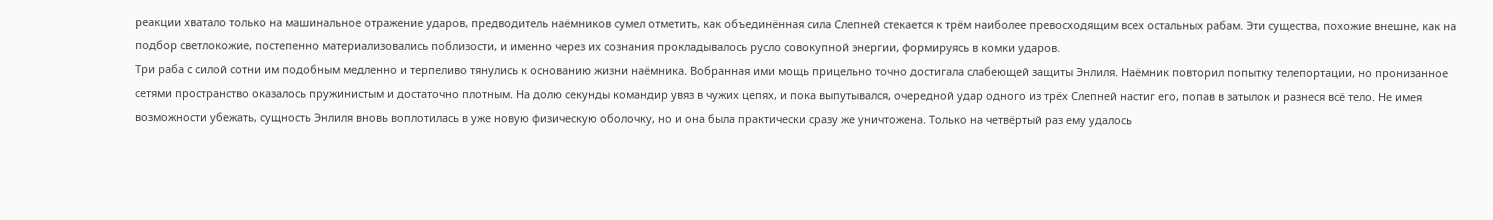реакции хватало только на машинальное отражение ударов, предводитель наёмников сумел отметить, как объединённая сила Слепней стекается к трём наиболее превосходящим всех остальных рабам. Эти существа, похожие внешне, как на подбор светлокожие, постепенно материализовались поблизости, и именно через их сознания прокладывалось русло совокупной энергии, формируясь в комки ударов.
Три раба с силой сотни им подобным медленно и терпеливо тянулись к основанию жизни наёмника. Вобранная ими мощь прицельно точно достигала слабеющей защиты Энлиля. Наёмник повторил попытку телепортации, но пронизанное сетями пространство оказалось пружинистым и достаточно плотным. На долю секунды командир увяз в чужих цепях, и пока выпутывался, очередной удар одного из трёх Слепней настиг его, попав в затылок и разнеся всё тело. Не имея возможности убежать, сущность Энлиля вновь воплотилась в уже новую физическую оболочку, но и она была практически сразу же уничтожена. Только на четвёртый раз ему удалось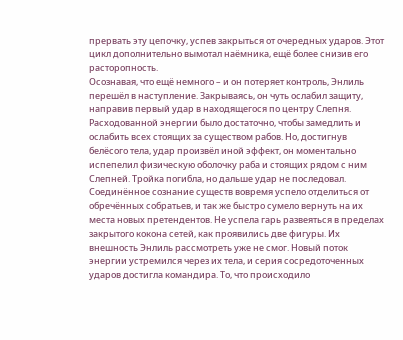прервать эту цепочку, успев закрыться от очередных ударов. Этот цикл дополнительно вымотал наёмника, ещё более снизив его расторопность.
Осознавая, что ещё немного – и он потеряет контроль, Энлиль перешёл в наступление. Закрываясь, он чуть ослабил защиту, направив первый удар в находящегося по центру Слепня. Расходованной энергии было достаточно, чтобы замедлить и ослабить всех стоящих за существом рабов. Но, достигнув белёсого тела, удар произвёл иной эффект, он моментально испепелил физическую оболочку раба и стоящих рядом с ним Слепней. Тройка погибла, но дальше удар не последовал. Соединённое сознание существ вовремя успело отделиться от обречённых собратьев, и так же быстро сумело вернуть на их места новых претендентов. Не успела гарь развеяться в пределах закрытого кокона сетей, как проявились две фигуры. Их внешность Энлиль рассмотреть уже не смог. Новый поток энергии устремился через их тела, и серия сосредоточенных ударов достигла командира. То, что происходило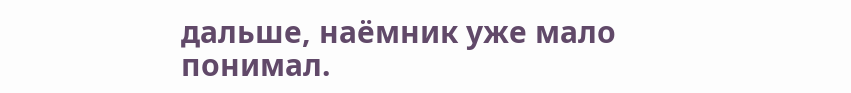дальше, наёмник уже мало понимал.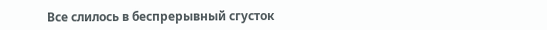Все слилось в беспрерывный сгусток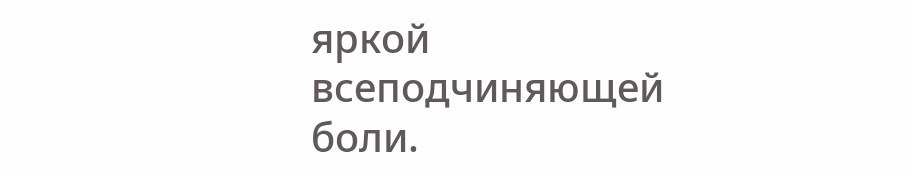яркой всеподчиняющей боли.